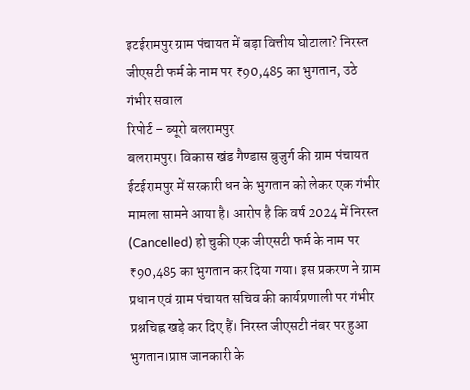इटईरामपुर ग्राम पंचायत में बड़ा वित्तीय घोटाला? निरस्त जीएसटी फर्म के नाम पर ₹90,485 का भुगतान, उठे गंभीर सवाल
रिपोर्ट – ब्यूरो बलरामपुर
बलरामपुर। विकास खंड गैण्डास बुजुर्ग की ग्राम पंचायत ईटईरामपुर में सरकारी धन के भुगतान को लेकर एक गंभीर मामला सामने आया है। आरोप है कि वर्ष 2024 में निरस्त (Cancelled) हो चुकी एक जीएसटी फर्म के नाम पर ₹90,485 का भुगतान कर दिया गया। इस प्रकरण ने ग्राम प्रधान एवं ग्राम पंचायत सचिव की कार्यप्रणाली पर गंभीर प्रश्नचिह्न खड़े कर दिए हैं। निरस्त जीएसटी नंबर पर हुआ भुगतान।प्राप्त जानकारी के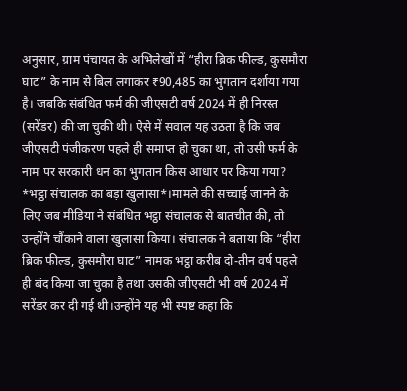अनुसार, ग्राम पंचायत के अभिलेखों में “हीरा ब्रिक फील्ड, कुसमौरा घाट” के नाम से बिल लगाकर ₹90,485 का भुगतान दर्शाया गया है। जबकि संबंधित फर्म की जीएसटी वर्ष 2024 में ही निरस्त (सरेंडर) की जा चुकी थी। ऐसे में सवाल यह उठता है कि जब जीएसटी पंजीकरण पहले ही समाप्त हो चुका था, तो उसी फर्म के नाम पर सरकारी धन का भुगतान किस आधार पर किया गया? *भट्ठा संचालक का बड़ा खुलासा*।मामले की सच्चाई जानने के लिए जब मीडिया ने संबंधित भट्ठा संचालक से बातचीत की, तो उन्होंने चौंकाने वाला खुलासा किया। संचालक ने बताया कि “हीरा ब्रिक फील्ड, कुसमौरा घाट” नामक भट्ठा करीब दो-तीन वर्ष पहले ही बंद किया जा चुका है तथा उसकी जीएसटी भी वर्ष 2024 में सरेंडर कर दी गई थी।उन्होंने यह भी स्पष्ट कहा कि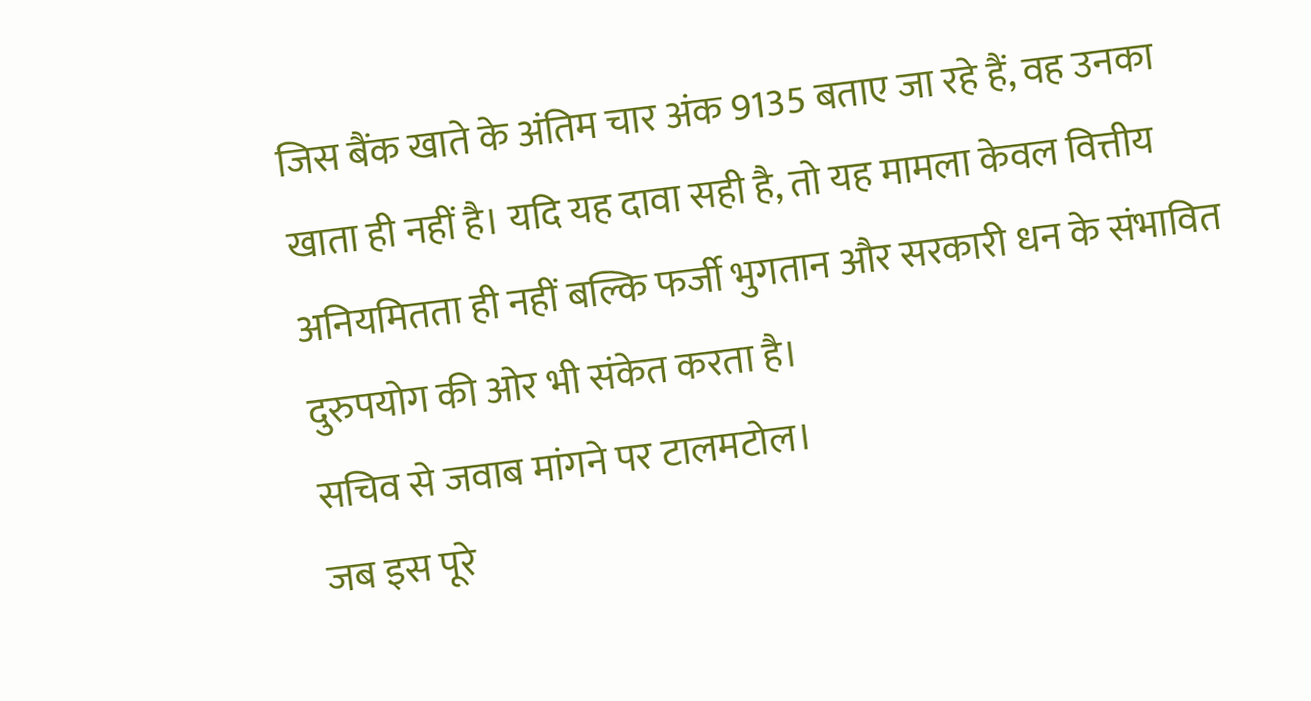जिस बैंक खाते के अंतिम चार अंक 9135 बताए जा रहे हैं, वह उनका खाता ही नहीं है। यदि यह दावा सही है, तो यह मामला केवल वित्तीय अनियमितता ही नहीं बल्कि फर्जी भुगतान और सरकारी धन के संभावित दुरुपयोग की ओर भी संकेत करता है।
सचिव से जवाब मांगने पर टालमटोल।
जब इस पूरे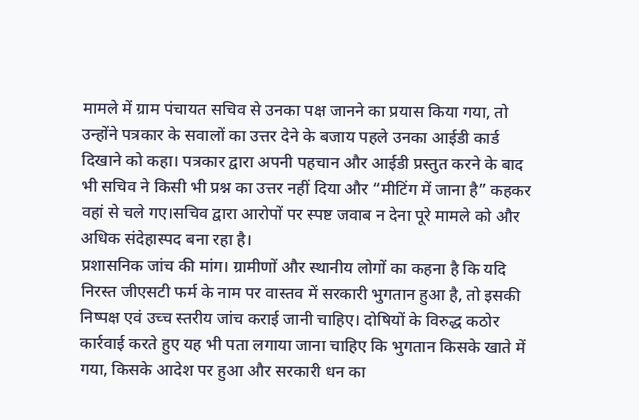मामले में ग्राम पंचायत सचिव से उनका पक्ष जानने का प्रयास किया गया, तो उन्होंने पत्रकार के सवालों का उत्तर देने के बजाय पहले उनका आईडी कार्ड दिखाने को कहा। पत्रकार द्वारा अपनी पहचान और आईडी प्रस्तुत करने के बाद भी सचिव ने किसी भी प्रश्न का उत्तर नहीं दिया और “मीटिंग में जाना है” कहकर वहां से चले गए।सचिव द्वारा आरोपों पर स्पष्ट जवाब न देना पूरे मामले को और अधिक संदेहास्पद बना रहा है।
प्रशासनिक जांच की मांग। ग्रामीणों और स्थानीय लोगों का कहना है कि यदि निरस्त जीएसटी फर्म के नाम पर वास्तव में सरकारी भुगतान हुआ है, तो इसकी निष्पक्ष एवं उच्च स्तरीय जांच कराई जानी चाहिए। दोषियों के विरुद्ध कठोर कार्रवाई करते हुए यह भी पता लगाया जाना चाहिए कि भुगतान किसके खाते में गया, किसके आदेश पर हुआ और सरकारी धन का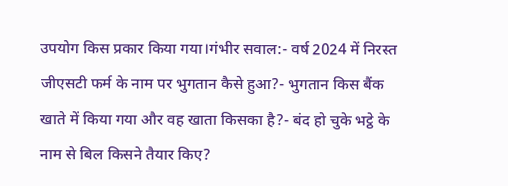उपयोग किस प्रकार किया गया।गंभीर सवाल:- वर्ष 2024 में निरस्त जीएसटी फर्म के नाम पर भुगतान कैसे हुआ?- भुगतान किस बैंक खाते में किया गया और वह खाता किसका है?- बंद हो चुके भट्ठे के नाम से बिल किसने तैयार किए?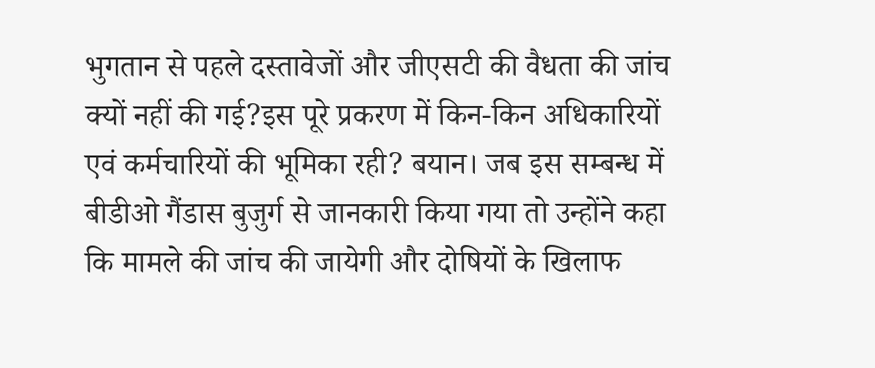भुगतान से पहले दस्तावेजों और जीएसटी की वैधता की जांच क्यों नहीं की गई?इस पूरे प्रकरण में किन-किन अधिकारियों एवं कर्मचारियों की भूमिका रही? बयान। जब इस सम्बन्ध में बीडीओ गैंडास बुजुर्ग से जानकारी किया गया तो उन्होंने कहा कि मामले की जांच की जायेगी और दोषियों के खिलाफ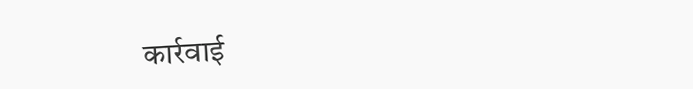कार्रवाई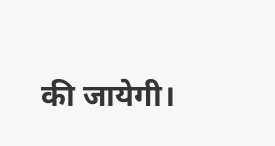की जायेगी।